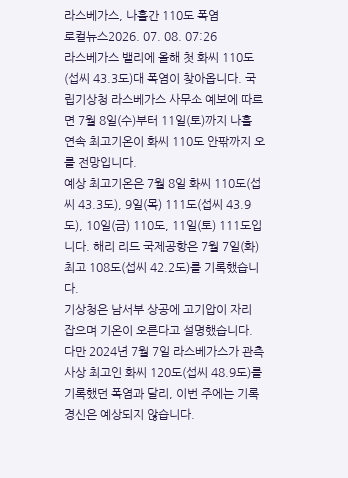라스베가스, 나흘간 110도 폭염
로컬뉴스2026. 07. 08. 07:26
라스베가스 밸리에 올해 첫 화씨 110도(섭씨 43.3도)대 폭염이 찾아옵니다. 국립기상청 라스베가스 사무소 예보에 따르면 7월 8일(수)부터 11일(토)까지 나흘 연속 최고기온이 화씨 110도 안팎까지 오를 전망입니다.
예상 최고기온은 7월 8일 화씨 110도(섭씨 43.3도), 9일(목) 111도(섭씨 43.9도), 10일(금) 110도, 11일(토) 111도입니다. 해리 리드 국제공항은 7월 7일(화) 최고 108도(섭씨 42.2도)를 기록했습니다.
기상청은 남서부 상공에 고기압이 자리 잡으며 기온이 오른다고 설명했습니다. 다만 2024년 7월 7일 라스베가스가 관측 사상 최고인 화씨 120도(섭씨 48.9도)를 기록했던 폭염과 달리, 이번 주에는 기록 경신은 예상되지 않습니다.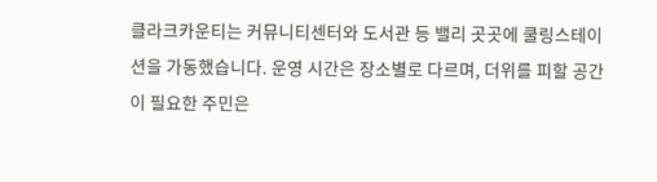클라크카운티는 커뮤니티센터와 도서관 등 밸리 곳곳에 쿨링스테이션을 가동했습니다. 운영 시간은 장소별로 다르며, 더위를 피할 공간이 필요한 주민은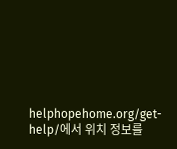helphopehome.org/get-help/에서 위치 정보를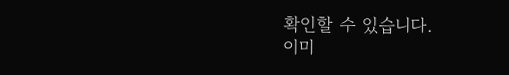확인할 수 있습니다.
이미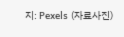지: Pexels (자료사진)